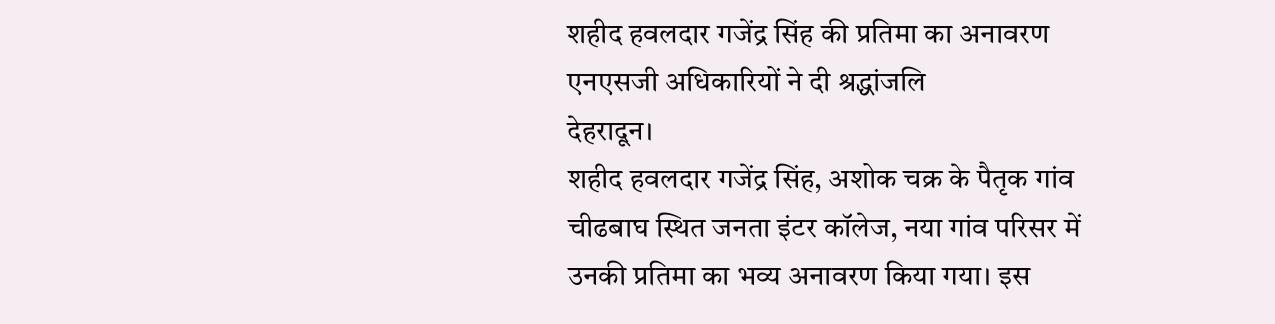शहीद हवलदार गजेंद्र सिंह की प्रतिमा का अनावरण
एनएसजी अधिकारियों ने दी श्रद्धांजलि
देहरादून।
शहीद हवलदार गजेंद्र सिंह, अशोक चक्र के पैतृक गांव चीढबाघ स्थित जनता इंटर कॉलेज, नया गांव परिसर में उनकी प्रतिमा का भव्य अनावरण किया गया। इस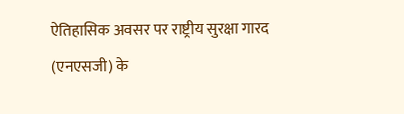ऐतिहासिक अवसर पर राष्ट्रीय सुरक्षा गारद (एनएसजी) के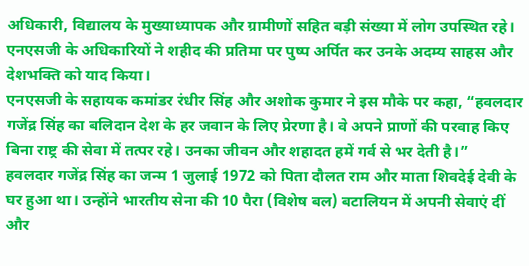अधिकारी, विद्यालय के मुख्याध्यापक और ग्रामीणों सहित बड़ी संख्या में लोग उपस्थित रहे। एनएसजी के अधिकारियों ने शहीद की प्रतिमा पर पुष्प अर्पित कर उनके अदम्य साहस और देशभक्ति को याद किया।
एनएसजी के सहायक कमांडर रंधीर सिंह और अशोक कुमार ने इस मौके पर कहा, “हवलदार गजेंद्र सिंह का बलिदान देश के हर जवान के लिए प्रेरणा है। वे अपने प्राणों की परवाह किए बिना राष्ट्र की सेवा में तत्पर रहे। उनका जीवन और शहादत हमें गर्व से भर देती है।”
हवलदार गजेंद्र सिंह का जन्म 1 जुलाई 1972 को पिता दौलत राम और माता शिवदेई देवी के घर हुआ था। उन्होंने भारतीय सेना की 10 पैरा (विशेष बल) बटालियन में अपनी सेवाएं दीं और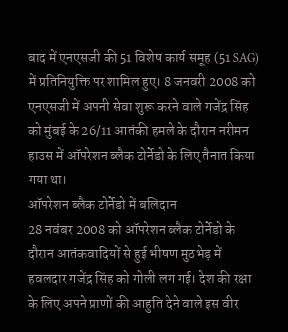बाद में एनएसजी की 51 विशेष कार्य समूह (51 SAG) में प्रतिनियुक्ति पर शामिल हुए। 8 जनवरी 2008 को एनएसजी में अपनी सेवा शुरू करने वाले गजेंद्र सिंह को मुंबई के 26/11 आतंकी हमले के दौरान नरीमन हाउस में ऑपरेशन ब्लैक टोर्नेडो के लिए तैनात किया गया था।
ऑपरेशन ब्लैक टोर्नेडो में बलिदान
28 नवंबर 2008 को ऑपरेशन ब्लैक टोर्नेडो के दौरान आतंकवादियों से हुई भीषण मुठभेड़ में हवलदार गजेंद्र सिंह को गोली लग गई। देश की रक्षा के लिए अपने प्राणों की आहुति देने वाले इस वीर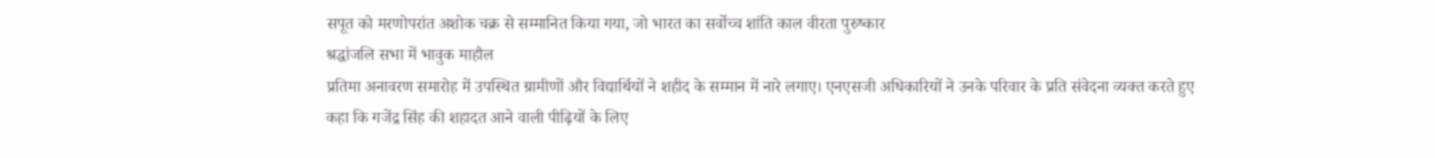सपूत को मरणोपरांत अशोक चक्र से सम्मानित किया गया, जो भारत का सर्वोच्च शांति काल वीरता पुरुष्कार
श्रद्धांजलि सभा में भावुक माहौल
प्रतिमा अनावरण समारोह में उपस्थित ग्रामीणों और विद्यार्थियों ने शहीद के सम्मान में नारे लगाए। एनएसजी अधिकारियों ने उनके परिवार के प्रति संवेदना व्यक्त करते हुए कहा कि गजेंद्र सिंह की शहादत आने वाली पीढ़ियों के लिए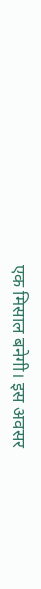एक मिसाल बनेगी। इस अवसर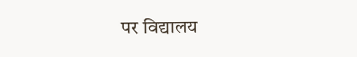पर विद्यालय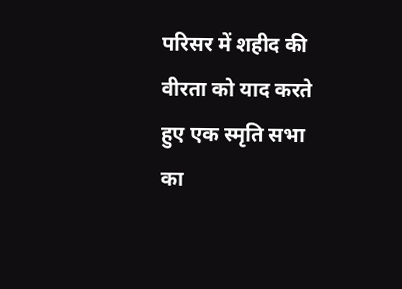परिसर में शहीद की वीरता को याद करते हुए एक स्मृति सभा का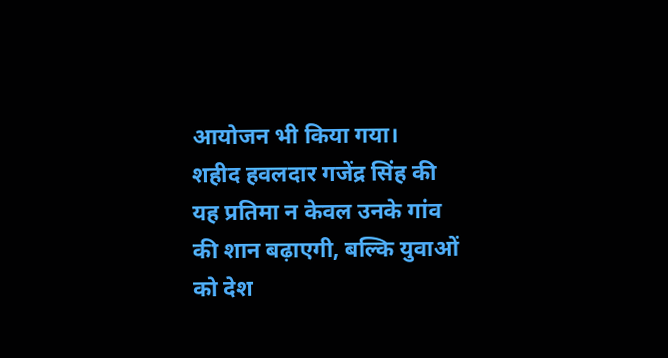आयोजन भी किया गया।
शहीद हवलदार गजेंद्र सिंह की यह प्रतिमा न केवल उनके गांव की शान बढ़ाएगी, बल्कि युवाओं को देश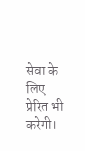सेवा के लिए प्रेरित भी करेगी।